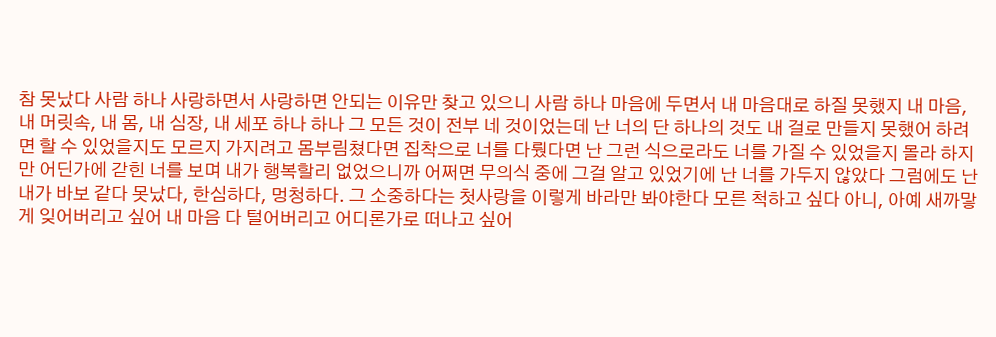참 못났다 사람 하나 사랑하면서 사랑하면 안되는 이유만 찾고 있으니 사람 하나 마음에 두면서 내 마음대로 하질 못했지 내 마음, 내 머릿속, 내 몸, 내 심장, 내 세포 하나 하나 그 모든 것이 전부 네 것이었는데 난 너의 단 하나의 것도 내 걸로 만들지 못했어 하려면 할 수 있었을지도 모르지 가지려고 몸부림쳤다면 집착으로 너를 다뤘다면 난 그런 식으로라도 너를 가질 수 있었을지 몰라 하지만 어딘가에 갇힌 너를 보며 내가 행복할리 없었으니까 어쩌면 무의식 중에 그걸 알고 있었기에 난 너를 가두지 않았다 그럼에도 난 내가 바보 같다 못났다, 한심하다, 멍청하다. 그 소중하다는 첫사랑을 이렇게 바라만 봐야한다 모른 척하고 싶다 아니, 아예 새까맣게 잊어버리고 싶어 내 마음 다 털어버리고 어디론가로 떠나고 싶어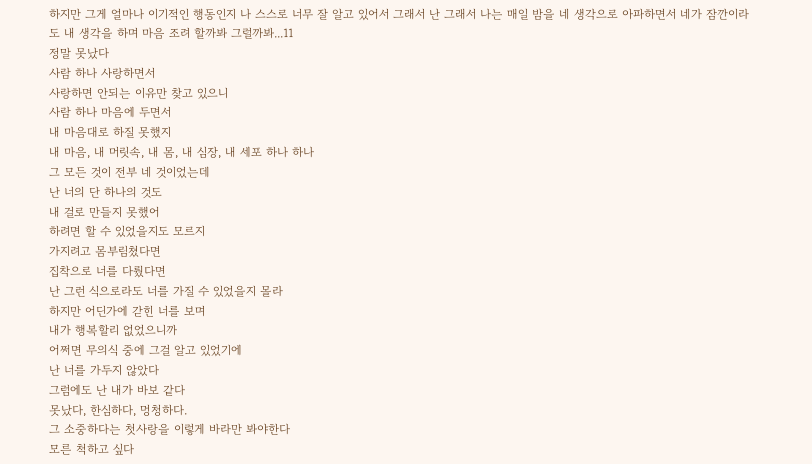하지만 그게 얼마나 이기적인 행동인지 나 스스로 너무 잘 알고 있어서 그래서 난 그래서 나는 매일 밤을 네 생각으로 아파하면서 네가 잠깐이라도 내 생각을 하며 마음 조려 할까봐 그럴까봐...11
정말 못났다
사람 하나 사랑하면서
사랑하면 안되는 이유만 찾고 있으니
사람 하나 마음에 두면서
내 마음대로 하질 못했지
내 마음, 내 머릿속, 내 몸, 내 심장, 내 세포 하나 하나
그 모든 것이 전부 네 것이었는데
난 너의 단 하나의 것도
내 걸로 만들지 못했어
하려면 할 수 있었을지도 모르지
가지려고 몸부림쳤다면
집착으로 너를 다뤘다면
난 그런 식으로라도 너를 가질 수 있었을지 몰라
하지만 어딘가에 갇힌 너를 보며
내가 행복할리 없었으니까
어쩌면 무의식 중에 그걸 알고 있었기에
난 너를 가두지 않았다
그럼에도 난 내가 바보 같다
못났다, 한심하다, 멍청하다.
그 소중하다는 첫사랑을 이렇게 바라만 봐야한다
모른 척하고 싶다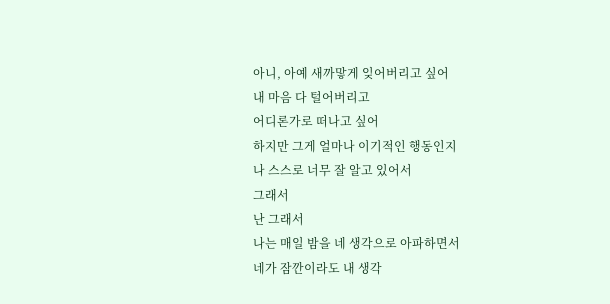아니, 아예 새까맣게 잊어버리고 싶어
내 마음 다 털어버리고
어디론가로 떠나고 싶어
하지만 그게 얼마나 이기적인 행동인지
나 스스로 너무 잘 알고 있어서
그래서
난 그래서
나는 매일 밤을 네 생각으로 아파하면서
네가 잠깐이라도 내 생각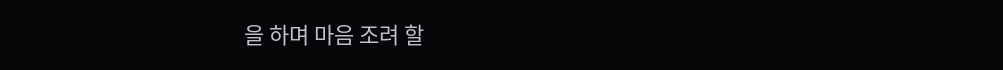을 하며 마음 조려 할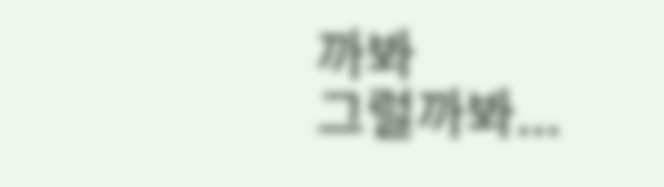까봐
그럴까봐...